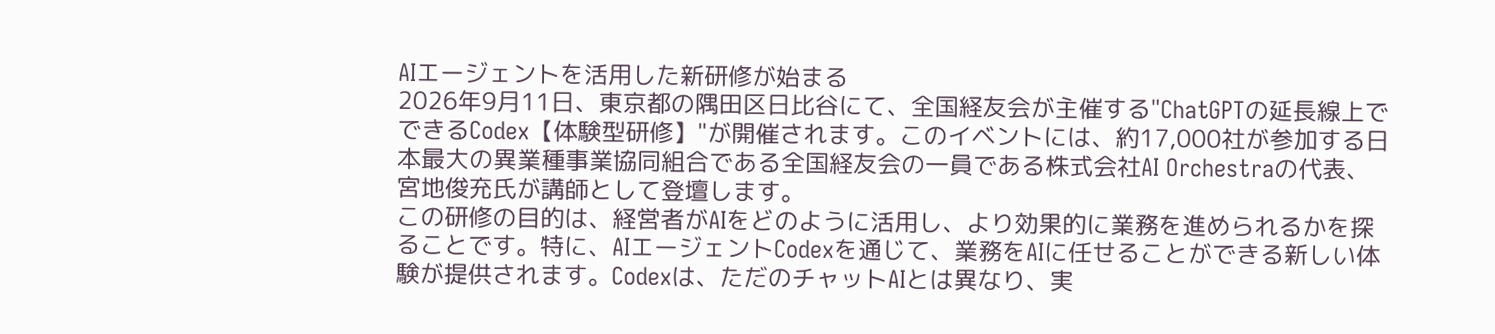AIエージェントを活用した新研修が始まる
2026年9月11日、東京都の隅田区日比谷にて、全国経友会が主催する"ChatGPTの延長線上でできるCodex【体験型研修】"が開催されます。このイベントには、約17,000社が参加する日本最大の異業種事業協同組合である全国経友会の一員である株式会社AI Orchestraの代表、宮地俊充氏が講師として登壇します。
この研修の目的は、経営者がAIをどのように活用し、より効果的に業務を進められるかを探ることです。特に、AIエージェントCodexを通じて、業務をAIに任せることができる新しい体験が提供されます。Codexは、ただのチャットAIとは異なり、実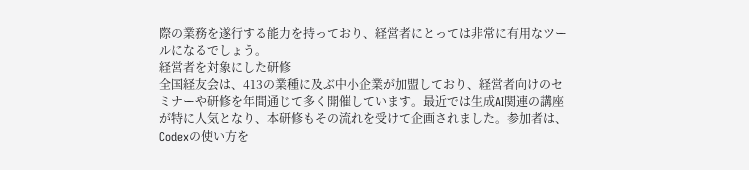際の業務を遂行する能力を持っており、経営者にとっては非常に有用なツールになるでしょう。
経営者を対象にした研修
全国経友会は、413の業種に及ぶ中小企業が加盟しており、経営者向けのセミナーや研修を年間通じて多く開催しています。最近では生成AI関連の講座が特に人気となり、本研修もその流れを受けて企画されました。参加者は、Codexの使い方を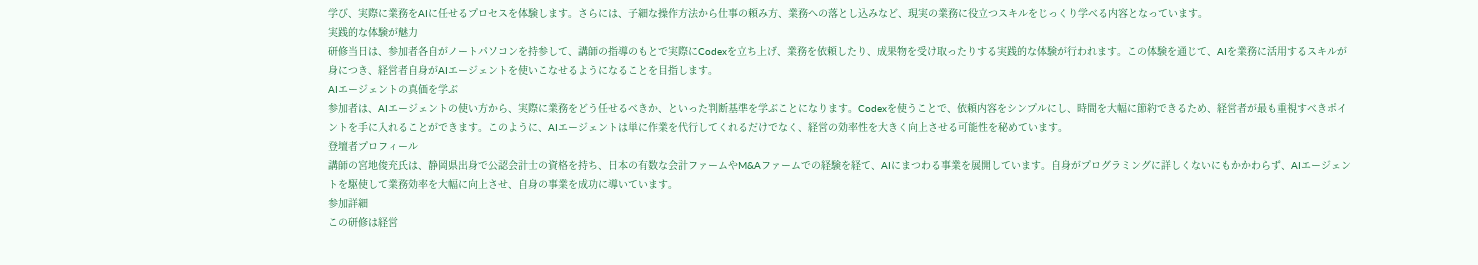学び、実際に業務をAIに任せるプロセスを体験します。さらには、子細な操作方法から仕事の頼み方、業務への落とし込みなど、現実の業務に役立つスキルをじっくり学べる内容となっています。
実践的な体験が魅力
研修当日は、参加者各自がノートパソコンを持参して、講師の指導のもとで実際にCodexを立ち上げ、業務を依頼したり、成果物を受け取ったりする実践的な体験が行われます。この体験を通じて、AIを業務に活用するスキルが身につき、経営者自身がAIエージェントを使いこなせるようになることを目指します。
AIエージェントの真価を学ぶ
参加者は、AIエージェントの使い方から、実際に業務をどう任せるべきか、といった判断基準を学ぶことになります。Codexを使うことで、依頼内容をシンプルにし、時間を大幅に節約できるため、経営者が最も重視すべきポイントを手に入れることができます。このように、AIエージェントは単に作業を代行してくれるだけでなく、経営の効率性を大きく向上させる可能性を秘めています。
登壇者プロフィール
講師の宮地俊充氏は、静岡県出身で公認会計士の資格を持ち、日本の有数な会計ファームやM&Aファームでの経験を経て、AIにまつわる事業を展開しています。自身がプログラミングに詳しくないにもかかわらず、AIエージェントを駆使して業務効率を大幅に向上させ、自身の事業を成功に導いています。
参加詳細
この研修は経営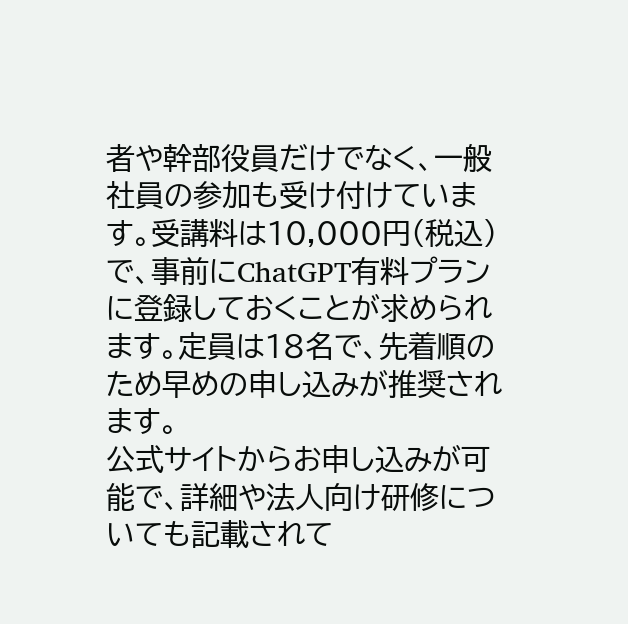者や幹部役員だけでなく、一般社員の参加も受け付けています。受講料は10,000円(税込)で、事前にChatGPT有料プランに登録しておくことが求められます。定員は18名で、先着順のため早めの申し込みが推奨されます。
公式サイトからお申し込みが可能で、詳細や法人向け研修についても記載されて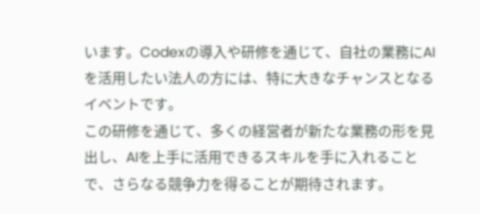います。Codexの導入や研修を通じて、自社の業務にAIを活用したい法人の方には、特に大きなチャンスとなるイベントです。
この研修を通じて、多くの経営者が新たな業務の形を見出し、AIを上手に活用できるスキルを手に入れることで、さらなる競争力を得ることが期待されます。